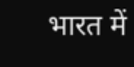भारत में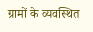ग्रामों के व्यवस्थित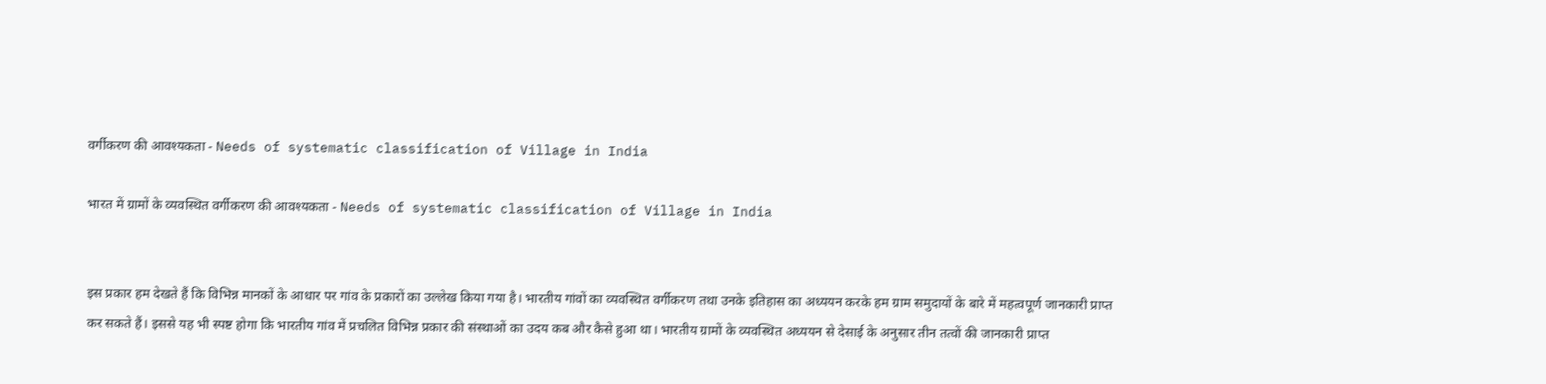वर्गीकरण की आवश्यकता - Needs of systematic classification of Village in India

भारत में ग्रामों के व्यवस्थित वर्गीकरण की आवश्यकता - Needs of systematic classification of Village in India


इस प्रकार हम देखते हैं कि विभिन्न मानकों के आधार पर गांव के प्रकारों का उल्लेख किया गया है। भारतीय गांवों का व्यवस्थित वर्गीकरण तथा उनके इतिहास का अध्ययन करके हम ग्राम समुदायों के बारे में महत्वपूर्ण जानकारी प्राप्त कर सकते हैं। इससे यह भी स्पष्ट होगा कि भारतीय गांव में प्रचलित विभिन्न प्रकार की संस्थाओं का उदय कब और कैसे हुआ था। भारतीय ग्रामों के व्यवस्थित अध्ययन से देसाई के अनुसार तीन तत्वों की जानकारी प्राप्त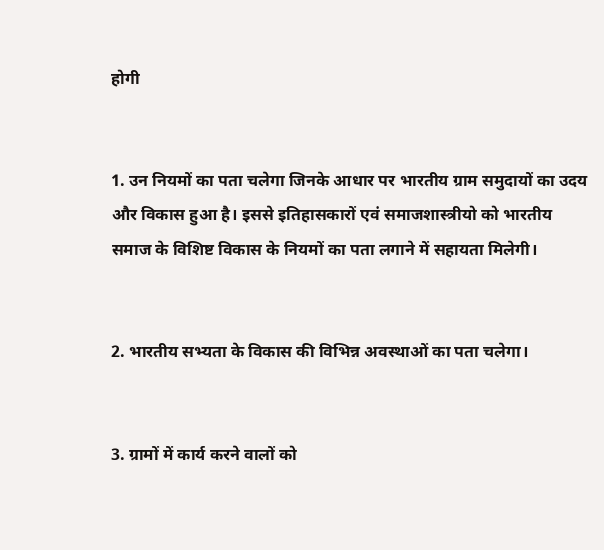होगी


1. उन नियमों का पता चलेगा जिनके आधार पर भारतीय ग्राम समुदायों का उदय और विकास हुआ है। इससे इतिहासकारों एवं समाजशास्त्रीयो को भारतीय समाज के विशिष्ट विकास के नियमों का पता लगाने में सहायता मिलेगी।


2. भारतीय सभ्यता के विकास की विभिन्न अवस्थाओं का पता चलेगा।


3. ग्रामों में कार्य करने वालों को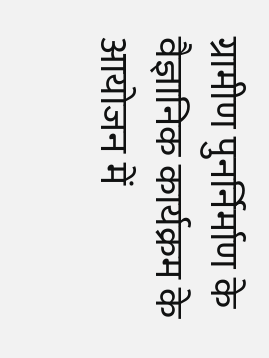ग्रामीण पुनर्निर्माण के वैज्ञानिक कार्यक्रम के आयोजन में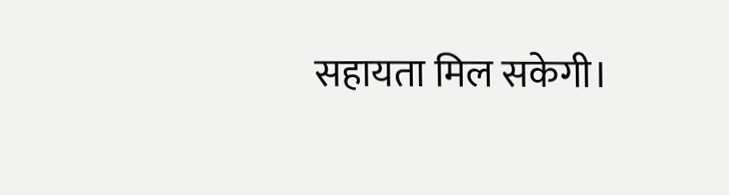सहायता मिल सकेगी।